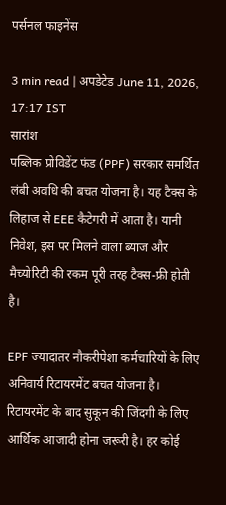पर्सनल फाइनेंस

3 min read | अपडेटेड June 11, 2026, 17:17 IST
सारांश
पब्लिक प्रोविडेंट फंड (PPF) सरकार समर्थित लंबी अवधि की बचत योजना है। यह टैक्स के लिहाज से EEE कैटेगरी में आता है। यानी निवेश, इस पर मिलने वाला ब्याज और मैच्योरिटी की रकम पूरी तरह टैक्स-फ्री होती है।

EPF ज्यादातर नौकरीपेशा कर्मचारियों के लिए अनिवार्य रिटायरमेंट बचत योजना है।
रिटायरमेंट के बाद सुकून की जिंदगी के लिए आर्थिक आजादी होना जरूरी है। हर कोई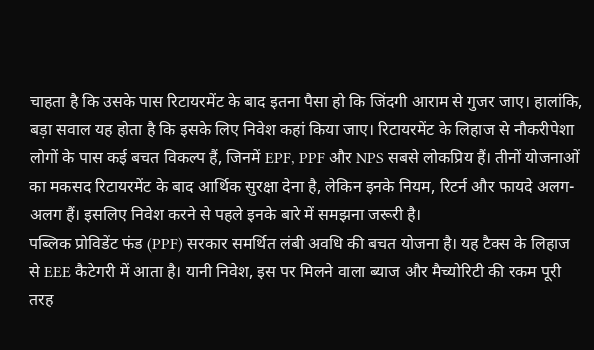चाहता है कि उसके पास रिटायरमेंट के बाद इतना पैसा हो कि जिंदगी आराम से गुजर जाए। हालांकि, बड़ा सवाल यह होता है कि इसके लिए निवेश कहां किया जाए। रिटायरमेंट के लिहाज से नौकरीपेशा लोगों के पास कई बचत विकल्प हैं, जिनमें EPF, PPF और NPS सबसे लोकप्रिय हैं। तीनों योजनाओं का मकसद रिटायरमेंट के बाद आर्थिक सुरक्षा देना है, लेकिन इनके नियम, रिटर्न और फायदे अलग-अलग हैं। इसलिए निवेश करने से पहले इनके बारे में समझना जरूरी है।
पब्लिक प्रोविडेंट फंड (PPF) सरकार समर्थित लंबी अवधि की बचत योजना है। यह टैक्स के लिहाज से EEE कैटेगरी में आता है। यानी निवेश, इस पर मिलने वाला ब्याज और मैच्योरिटी की रकम पूरी तरह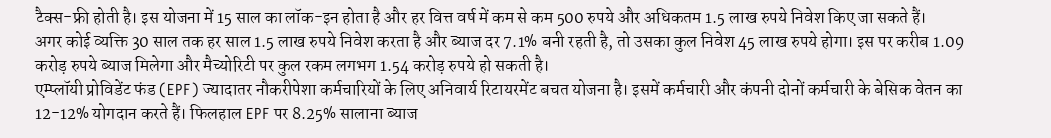टैक्स-फ्री होती है। इस योजना में 15 साल का लॉक-इन होता है और हर वित्त वर्ष में कम से कम 500 रुपये और अधिकतम 1.5 लाख रुपये निवेश किए जा सकते हैं।
अगर कोई व्यक्ति 30 साल तक हर साल 1.5 लाख रुपये निवेश करता है और ब्याज दर 7.1% बनी रहती है, तो उसका कुल निवेश 45 लाख रुपये होगा। इस पर करीब 1.09 करोड़ रुपये ब्याज मिलेगा और मैच्योरिटी पर कुल रकम लगभग 1.54 करोड़ रुपये हो सकती है।
एम्प्लॉयी प्रोविडेंट फंड (EPF) ज्यादातर नौकरीपेशा कर्मचारियों के लिए अनिवार्य रिटायरमेंट बचत योजना है। इसमें कर्मचारी और कंपनी दोनों कर्मचारी के बेसिक वेतन का 12-12% योगदान करते हैं। फिलहाल EPF पर 8.25% सालाना ब्याज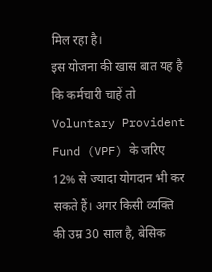मिल रहा है।
इस योजना की खास बात यह है कि कर्मचारी चाहें तो Voluntary Provident Fund (VPF) के जरिए 12% से ज्यादा योगदान भी कर सकते हैं। अगर किसी व्यक्ति की उम्र 30 साल है, बेसिक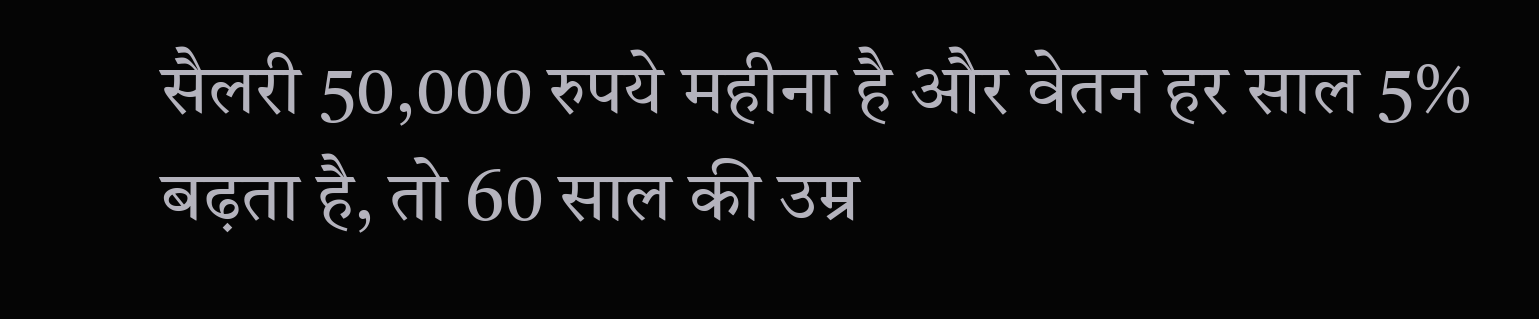सैलरी 50,000 रुपये महीना है और वेतन हर साल 5% बढ़ता है, तो 60 साल की उम्र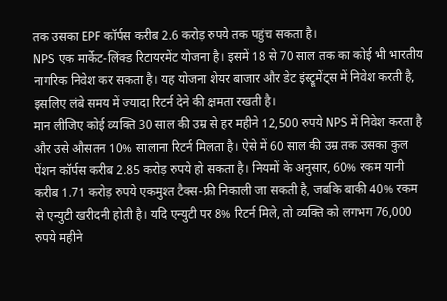तक उसका EPF कॉर्पस करीब 2.6 करोड़ रुपये तक पहुंच सकता है।
NPS एक मार्केट-लिंक्ड रिटायरमेंट योजना है। इसमें 18 से 70 साल तक का कोई भी भारतीय नागरिक निवेश कर सकता है। यह योजना शेयर बाजार और डेट इंस्ट्रूमेंट्स में निवेश करती है, इसलिए लंबे समय में ज्यादा रिटर्न देने की क्षमता रखती है।
मान लीजिए कोई व्यक्ति 30 साल की उम्र से हर महीने 12,500 रुपये NPS में निवेश करता है और उसे औसतन 10% सालाना रिटर्न मिलता है। ऐसे में 60 साल की उम्र तक उसका कुल पेंशन कॉर्पस करीब 2.85 करोड़ रुपये हो सकता है। नियमों के अनुसार, 60% रकम यानी करीब 1.71 करोड़ रुपये एकमुश्त टैक्स-फ्री निकाली जा सकती है, जबकि बाकी 40% रकम से एन्युटी खरीदनी होती है। यदि एन्युटी पर 8% रिटर्न मिले, तो व्यक्ति को लगभग 76,000 रुपये महीने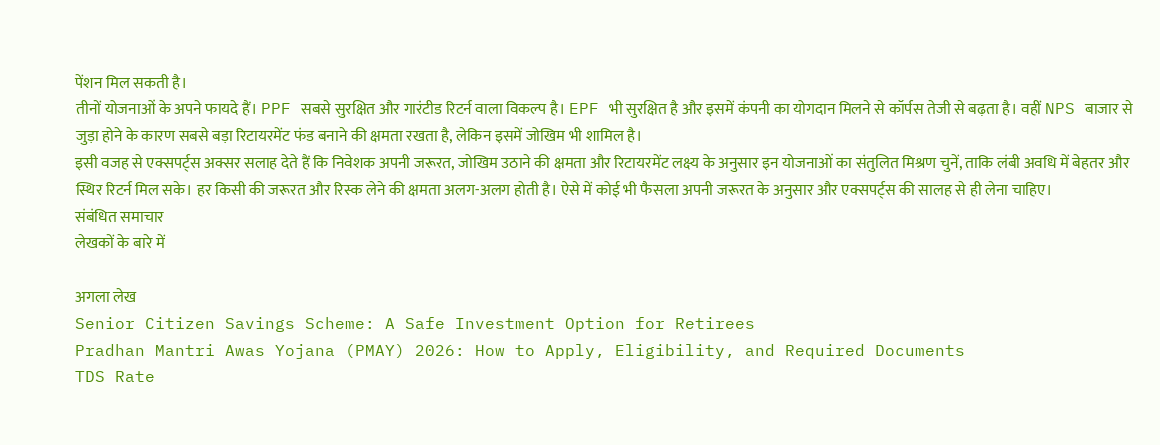पेंशन मिल सकती है।
तीनों योजनाओं के अपने फायदे हैं। PPF सबसे सुरक्षित और गारंटीड रिटर्न वाला विकल्प है। EPF भी सुरक्षित है और इसमें कंपनी का योगदान मिलने से कॉर्पस तेजी से बढ़ता है। वहीं NPS बाजार से जुड़ा होने के कारण सबसे बड़ा रिटायरमेंट फंड बनाने की क्षमता रखता है, लेकिन इसमें जोखिम भी शामिल है।
इसी वजह से एक्सपर्ट्स अक्सर सलाह देते हैं कि निवेशक अपनी जरूरत, जोखिम उठाने की क्षमता और रिटायरमेंट लक्ष्य के अनुसार इन योजनाओं का संतुलित मिश्रण चुनें, ताकि लंबी अवधि में बेहतर और स्थिर रिटर्न मिल सके। हर किसी की जरूरत और रिस्क लेने की क्षमता अलग-अलग होती है। ऐसे में कोई भी फैसला अपनी जरूरत के अनुसार और एक्सपर्ट्स की सालह से ही लेना चाहिए।
संबंधित समाचार
लेखकों के बारे में

अगला लेख
Senior Citizen Savings Scheme: A Safe Investment Option for Retirees
Pradhan Mantri Awas Yojana (PMAY) 2026: How to Apply, Eligibility, and Required Documents
TDS Rate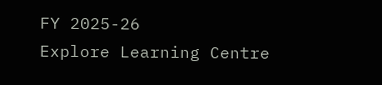FY 2025-26
Explore Learning Centre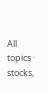All topics · stocks,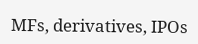MFs, derivatives, IPOs